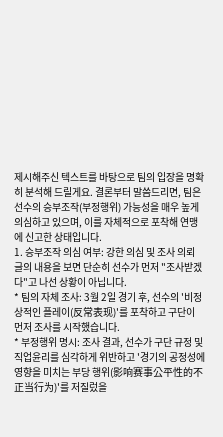제시해주신 텍스트를 바탕으로 팀의 입장을 명확히 분석해 드릴게요. 결론부터 말씀드리면, 팀은 선수의 승부조작(부정행위) 가능성을 매우 높게 의심하고 있으며, 이를 자체적으로 포착해 연맹에 신고한 상태입니다.
1. 승부조작 의심 여부: 강한 의심 및 조사 의뢰
글의 내용을 보면 단순히 선수가 먼저 "조사받겠다"고 나선 상황이 아닙니다.
* 팀의 자체 조사: 3월 2일 경기 후, 선수의 '비정상적인 플레이(反常表现)'를 포착하고 구단이 먼저 조사를 시작했습니다.
* 부정행위 명시: 조사 결과, 선수가 구단 규정 및 직업윤리를 심각하게 위반하고 '경기의 공정성에 영향을 미치는 부당 행위(影响赛事公平性的不正当行为)'를 저질렀을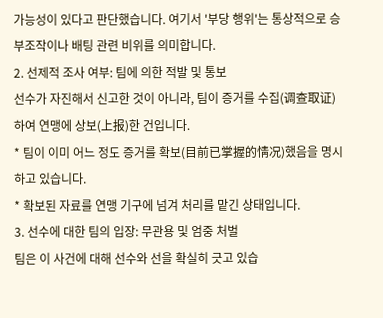가능성이 있다고 판단했습니다. 여기서 '부당 행위'는 통상적으로 승부조작이나 배팅 관련 비위를 의미합니다.
2. 선제적 조사 여부: 팀에 의한 적발 및 통보
선수가 자진해서 신고한 것이 아니라, 팀이 증거를 수집(调查取证)하여 연맹에 상보(上报)한 건입니다.
* 팀이 이미 어느 정도 증거를 확보(目前已掌握的情况)했음을 명시하고 있습니다.
* 확보된 자료를 연맹 기구에 넘겨 처리를 맡긴 상태입니다.
3. 선수에 대한 팀의 입장: 무관용 및 엄중 처벌
팀은 이 사건에 대해 선수와 선을 확실히 긋고 있습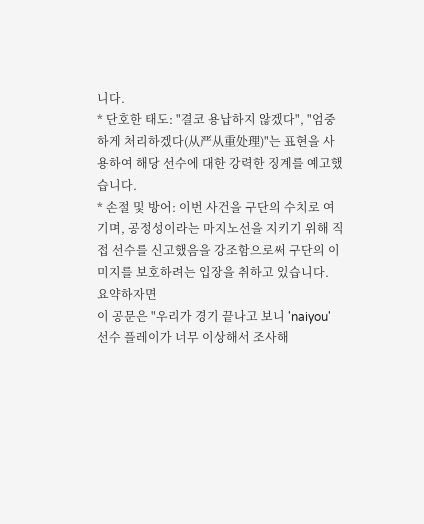니다.
* 단호한 태도: "결코 용납하지 않겠다", "엄중하게 처리하겠다(从严从重处理)"는 표현을 사용하여 해당 선수에 대한 강력한 징계를 예고했습니다.
* 손절 및 방어: 이번 사건을 구단의 수치로 여기며, 공정성이라는 마지노선을 지키기 위해 직접 선수를 신고했음을 강조함으로써 구단의 이미지를 보호하려는 입장을 취하고 있습니다.
요약하자면
이 공문은 "우리가 경기 끝나고 보니 'naiyou' 선수 플레이가 너무 이상해서 조사해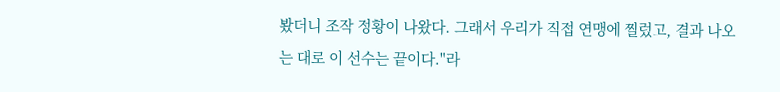봤더니 조작 정황이 나왔다. 그래서 우리가 직접 연맹에 찔렀고, 결과 나오는 대로 이 선수는 끝이다."라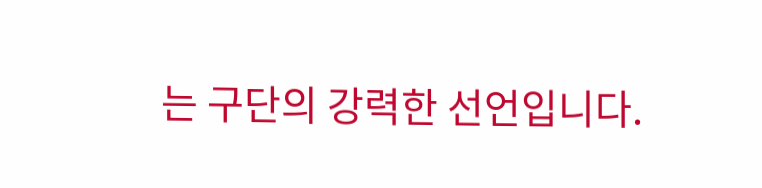는 구단의 강력한 선언입니다.